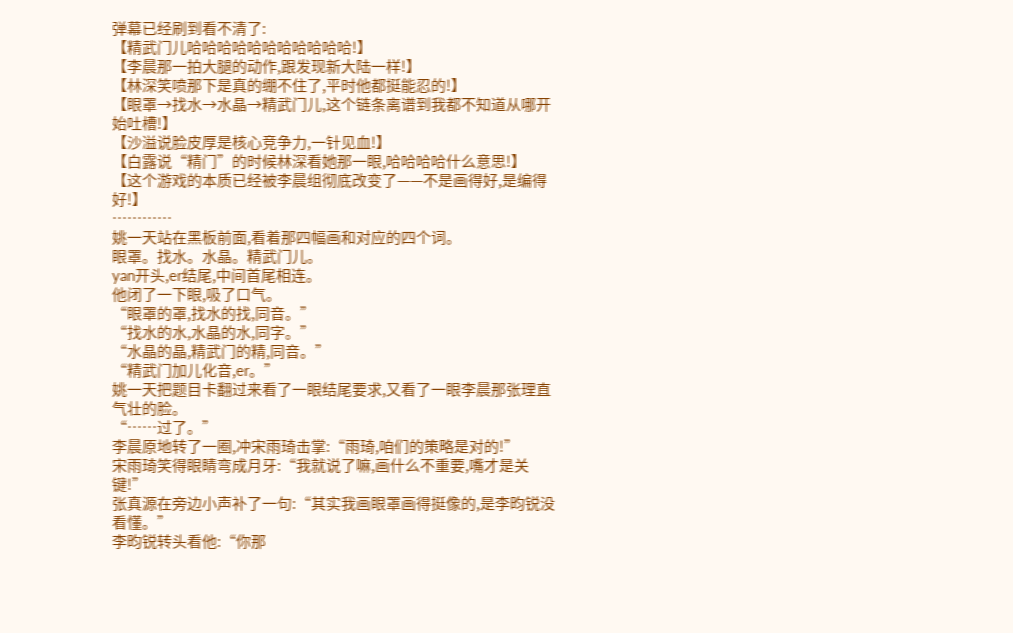弹幕已经刷到看不清了:
【精武门儿哈哈哈哈哈哈哈哈哈哈哈!】
【李晨那一拍大腿的动作,跟发现新大陆一样!】
【林深笑喷那下是真的绷不住了,平时他都挺能忍的!】
【眼罩→找水→水晶→精武门儿,这个链条离谱到我都不知道从哪开始吐槽!】
【沙溢说脸皮厚是核心竞争力,一针见血!】
【白露说“精门”的时候林深看她那一眼,哈哈哈哈什么意思!】
【这个游戏的本质已经被李晨组彻底改变了——不是画得好,是编得好!】
…………
姚一天站在黑板前面,看着那四幅画和对应的四个词。
眼罩。找水。水晶。精武门儿。
yan开头,er结尾,中间首尾相连。
他闭了一下眼,吸了口气。
“眼罩的罩,找水的找,同音。”
“找水的水,水晶的水,同字。”
“水晶的晶,精武门的精,同音。”
“精武门加儿化音,er。”
姚一天把题目卡翻过来看了一眼结尾要求,又看了一眼李晨那张理直气壮的脸。
“……过了。”
李晨原地转了一圈,冲宋雨琦击掌:“雨琦,咱们的策略是对的!”
宋雨琦笑得眼睛弯成月牙:“我就说了嘛,画什么不重要,嘴才是关键!”
张真源在旁边小声补了一句:“其实我画眼罩画得挺像的,是李昀锐没看懂。”
李昀锐转头看他:“你那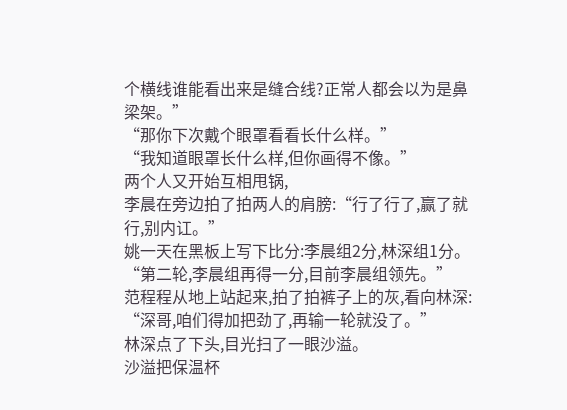个横线谁能看出来是缝合线?正常人都会以为是鼻梁架。”
“那你下次戴个眼罩看看长什么样。”
“我知道眼罩长什么样,但你画得不像。”
两个人又开始互相甩锅,
李晨在旁边拍了拍两人的肩膀:“行了行了,赢了就行,别内讧。”
姚一天在黑板上写下比分:李晨组2分,林深组1分。
“第二轮,李晨组再得一分,目前李晨组领先。”
范程程从地上站起来,拍了拍裤子上的灰,看向林深:
“深哥,咱们得加把劲了,再输一轮就没了。”
林深点了下头,目光扫了一眼沙溢。
沙溢把保温杯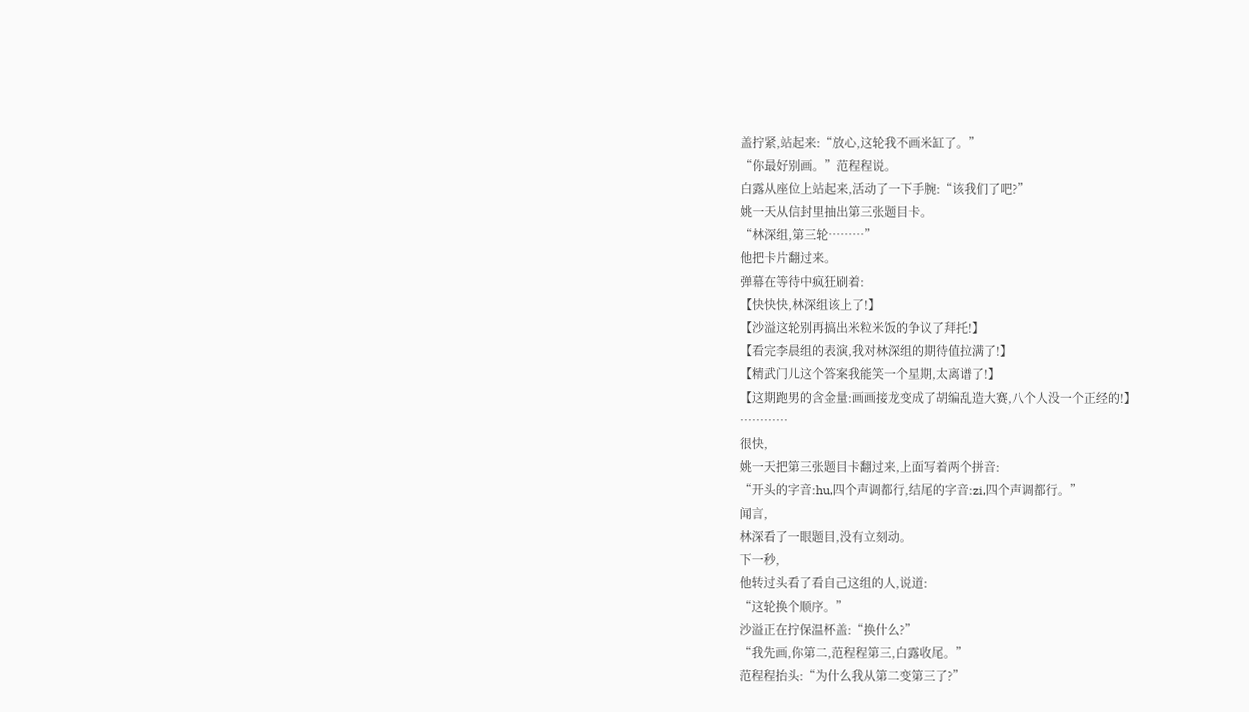盖拧紧,站起来:“放心,这轮我不画米缸了。”
“你最好别画。”范程程说。
白露从座位上站起来,活动了一下手腕:“该我们了吧?”
姚一天从信封里抽出第三张题目卡。
“林深组,第三轮………”
他把卡片翻过来。
弹幕在等待中疯狂刷着:
【快快快,林深组该上了!】
【沙溢这轮别再搞出米粒米饭的争议了拜托!】
【看完李晨组的表演,我对林深组的期待值拉满了!】
【精武门儿这个答案我能笑一个星期,太离谱了!】
【这期跑男的含金量:画画接龙变成了胡编乱造大赛,八个人没一个正经的!】
…………
很快,
姚一天把第三张题目卡翻过来,上面写着两个拼音:
“开头的字音:hu,四个声调都行,结尾的字音:zi,四个声调都行。”
闻言,
林深看了一眼题目,没有立刻动。
下一秒,
他转过头看了看自己这组的人,说道:
“这轮换个顺序。”
沙溢正在拧保温杯盖:“换什么?”
“我先画,你第二,范程程第三,白露收尾。”
范程程抬头:“为什么我从第二变第三了?”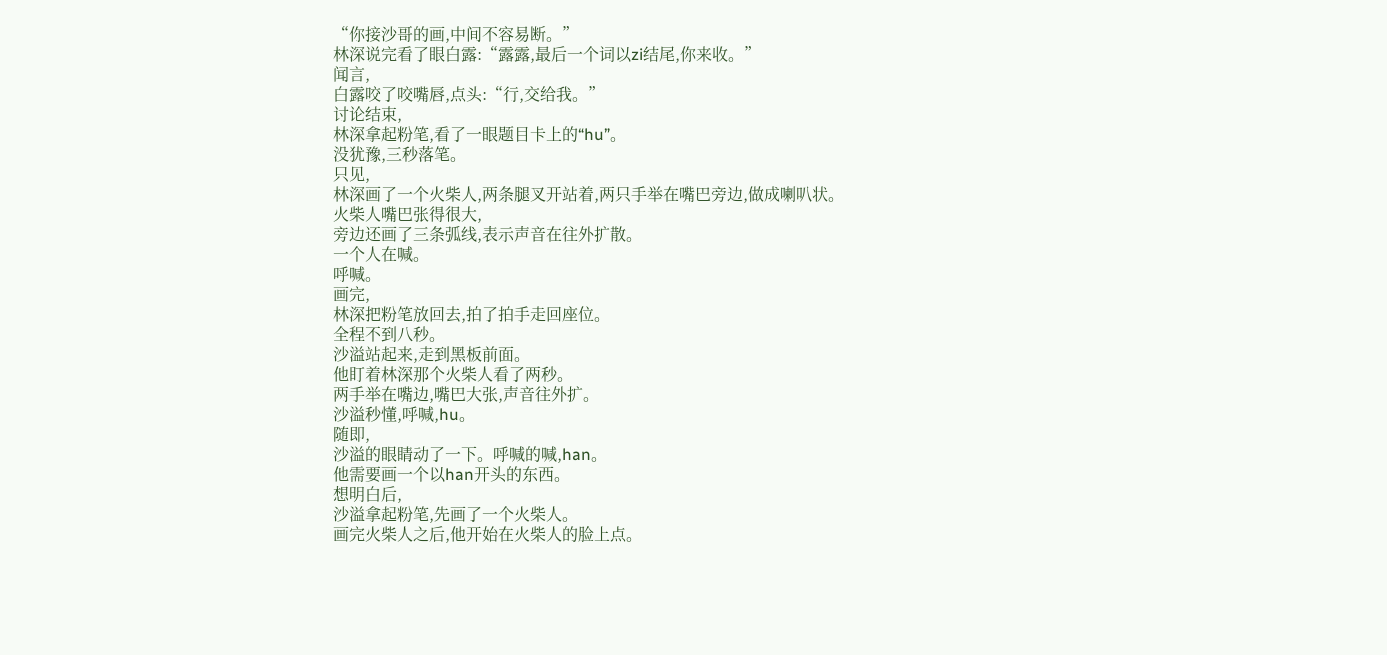“你接沙哥的画,中间不容易断。”
林深说完看了眼白露:“露露,最后一个词以zi结尾,你来收。”
闻言,
白露咬了咬嘴唇,点头:“行,交给我。”
讨论结束,
林深拿起粉笔,看了一眼题目卡上的“hu”。
没犹豫,三秒落笔。
只见,
林深画了一个火柴人,两条腿叉开站着,两只手举在嘴巴旁边,做成喇叭状。
火柴人嘴巴张得很大,
旁边还画了三条弧线,表示声音在往外扩散。
一个人在喊。
呼喊。
画完,
林深把粉笔放回去,拍了拍手走回座位。
全程不到八秒。
沙溢站起来,走到黑板前面。
他盯着林深那个火柴人看了两秒。
两手举在嘴边,嘴巴大张,声音往外扩。
沙溢秒懂,呼喊,hu。
随即,
沙溢的眼睛动了一下。呼喊的喊,han。
他需要画一个以han开头的东西。
想明白后,
沙溢拿起粉笔,先画了一个火柴人。
画完火柴人之后,他开始在火柴人的脸上点。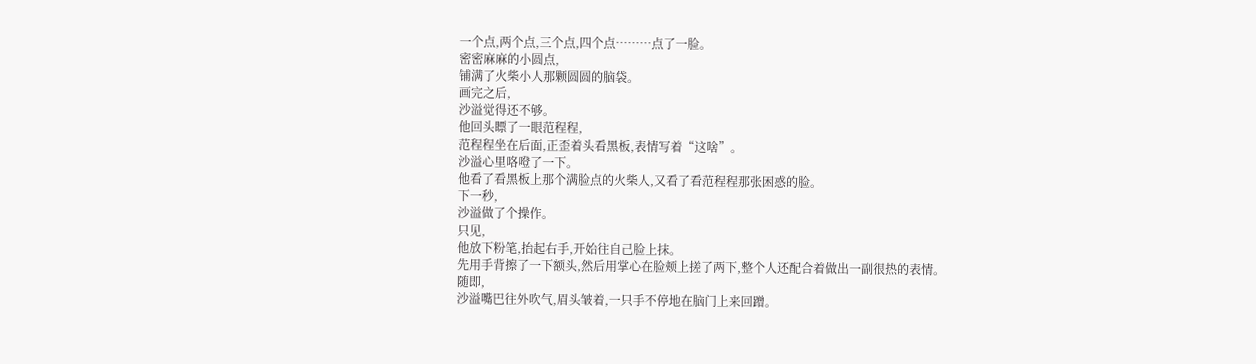一个点,两个点,三个点,四个点………点了一脸。
密密麻麻的小圆点,
铺满了火柴小人那颗圆圆的脑袋。
画完之后,
沙溢觉得还不够。
他回头瞟了一眼范程程,
范程程坐在后面,正歪着头看黑板,表情写着“这啥”。
沙溢心里咯噔了一下。
他看了看黑板上那个满脸点的火柴人,又看了看范程程那张困惑的脸。
下一秒,
沙溢做了个操作。
只见,
他放下粉笔,抬起右手,开始往自己脸上抹。
先用手背擦了一下额头,然后用掌心在脸颊上搓了两下,整个人还配合着做出一副很热的表情。
随即,
沙溢嘴巴往外吹气,眉头皱着,一只手不停地在脑门上来回蹭。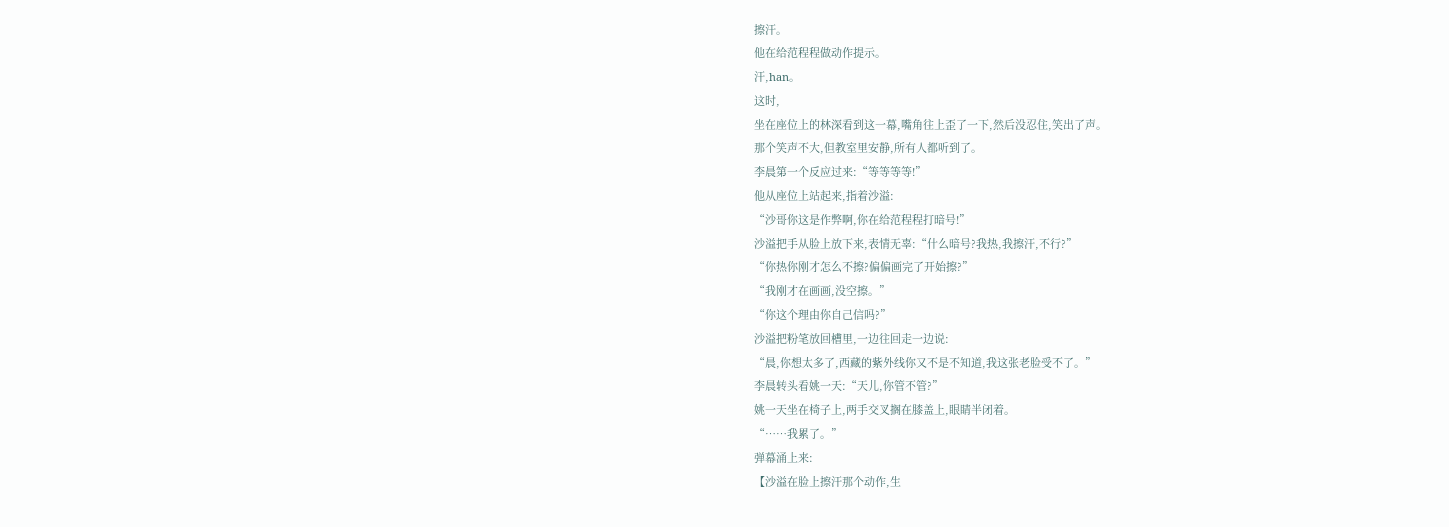擦汗。
他在给范程程做动作提示。
汗,han。
这时,
坐在座位上的林深看到这一幕,嘴角往上歪了一下,然后没忍住,笑出了声。
那个笑声不大,但教室里安静,所有人都听到了。
李晨第一个反应过来:“等等等等!”
他从座位上站起来,指着沙溢:
“沙哥你这是作弊啊,你在给范程程打暗号!”
沙溢把手从脸上放下来,表情无辜:“什么暗号?我热,我擦汗,不行?”
“你热你刚才怎么不擦?偏偏画完了开始擦?”
“我刚才在画画,没空擦。”
“你这个理由你自己信吗?”
沙溢把粉笔放回槽里,一边往回走一边说:
“晨,你想太多了,西藏的紫外线你又不是不知道,我这张老脸受不了。”
李晨转头看姚一天:“天儿,你管不管?”
姚一天坐在椅子上,两手交叉搁在膝盖上,眼睛半闭着。
“……我累了。”
弹幕涌上来:
【沙溢在脸上擦汗那个动作,生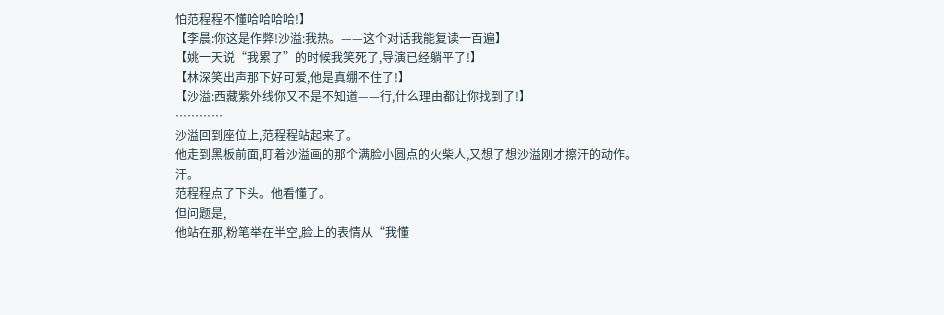怕范程程不懂哈哈哈哈!】
【李晨:你这是作弊!沙溢:我热。——这个对话我能复读一百遍】
【姚一天说“我累了”的时候我笑死了,导演已经躺平了!】
【林深笑出声那下好可爱,他是真绷不住了!】
【沙溢:西藏紫外线你又不是不知道——行,什么理由都让你找到了!】
…………
沙溢回到座位上,范程程站起来了。
他走到黑板前面,盯着沙溢画的那个满脸小圆点的火柴人,又想了想沙溢刚才擦汗的动作。
汗。
范程程点了下头。他看懂了。
但问题是,
他站在那,粉笔举在半空,脸上的表情从“我懂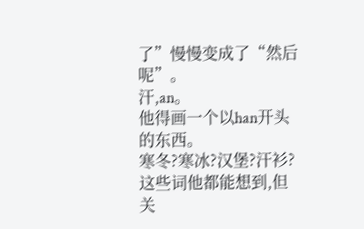了”慢慢变成了“然后呢”。
汗,an。
他得画一个以han开头的东西。
寒冬?寒冰?汉堡?汗衫?
这些词他都能想到,但关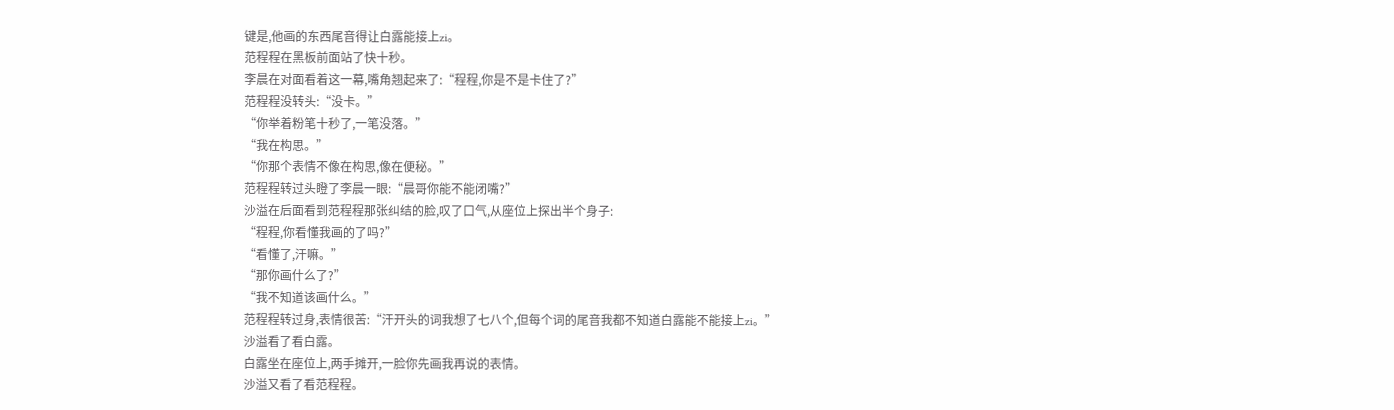键是,他画的东西尾音得让白露能接上zi。
范程程在黑板前面站了快十秒。
李晨在对面看着这一幕,嘴角翘起来了:“程程,你是不是卡住了?”
范程程没转头:“没卡。”
“你举着粉笔十秒了,一笔没落。”
“我在构思。”
“你那个表情不像在构思,像在便秘。”
范程程转过头瞪了李晨一眼:“晨哥你能不能闭嘴?”
沙溢在后面看到范程程那张纠结的脸,叹了口气,从座位上探出半个身子:
“程程,你看懂我画的了吗?”
“看懂了,汗嘛。”
“那你画什么了?”
“我不知道该画什么。”
范程程转过身,表情很苦:“汗开头的词我想了七八个,但每个词的尾音我都不知道白露能不能接上zi。”
沙溢看了看白露。
白露坐在座位上,两手摊开,一脸你先画我再说的表情。
沙溢又看了看范程程。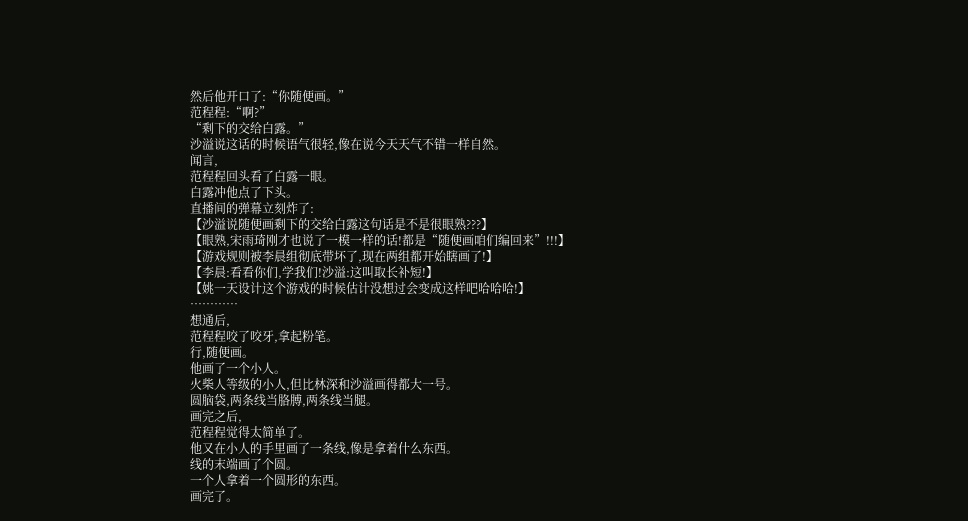然后他开口了:“你随便画。”
范程程:“啊?”
“剩下的交给白露。”
沙溢说这话的时候语气很轻,像在说今天天气不错一样自然。
闻言,
范程程回头看了白露一眼。
白露冲他点了下头。
直播间的弹幕立刻炸了:
【沙溢说随便画剩下的交给白露这句话是不是很眼熟???】
【眼熟,宋雨琦刚才也说了一模一样的话!都是“随便画咱们编回来”!!!】
【游戏规则被李晨组彻底带坏了,现在两组都开始瞎画了!】
【李晨:看看你们,学我们!沙溢:这叫取长补短!】
【姚一天设计这个游戏的时候估计没想过会变成这样吧哈哈哈!】
…………
想通后,
范程程咬了咬牙,拿起粉笔。
行,随便画。
他画了一个小人。
火柴人等级的小人,但比林深和沙溢画得都大一号。
圆脑袋,两条线当胳膊,两条线当腿。
画完之后,
范程程觉得太简单了。
他又在小人的手里画了一条线,像是拿着什么东西。
线的末端画了个圆。
一个人拿着一个圆形的东西。
画完了。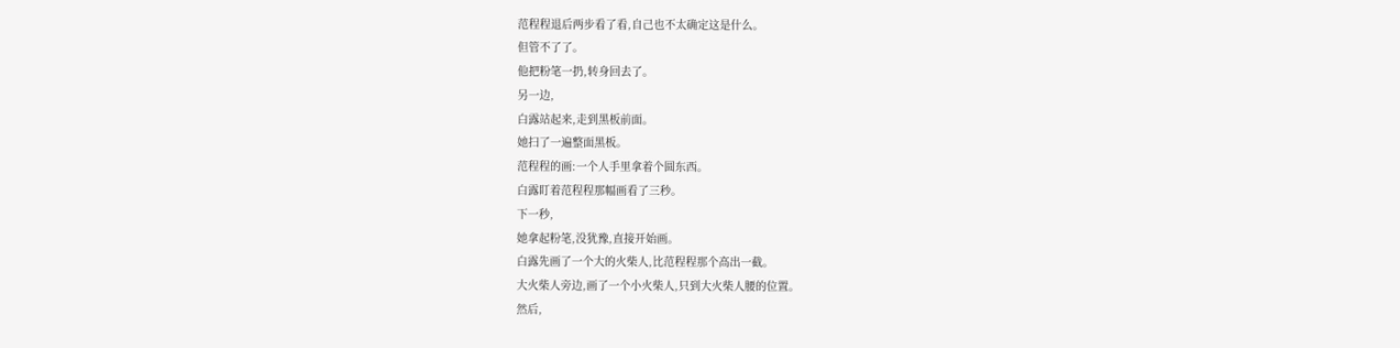范程程退后两步看了看,自己也不太确定这是什么。
但管不了了。
他把粉笔一扔,转身回去了。
另一边,
白露站起来,走到黑板前面。
她扫了一遍整面黑板。
范程程的画:一个人手里拿着个圆东西。
白露盯着范程程那幅画看了三秒。
下一秒,
她拿起粉笔,没犹豫,直接开始画。
白露先画了一个大的火柴人,比范程程那个高出一截。
大火柴人旁边,画了一个小火柴人,只到大火柴人腰的位置。
然后,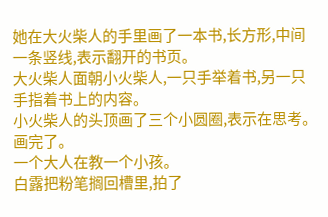她在大火柴人的手里画了一本书,长方形,中间一条竖线,表示翻开的书页。
大火柴人面朝小火柴人,一只手举着书,另一只手指着书上的内容。
小火柴人的头顶画了三个小圆圈,表示在思考。
画完了。
一个大人在教一个小孩。
白露把粉笔搁回槽里,拍了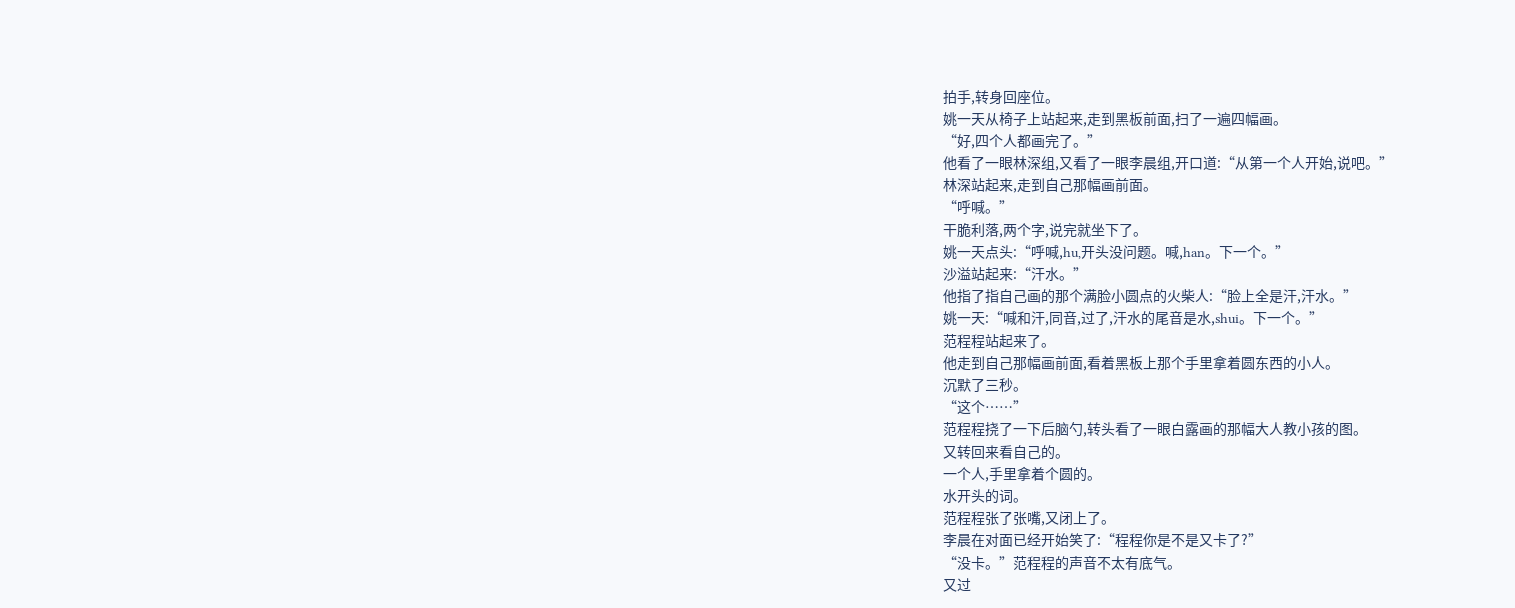拍手,转身回座位。
姚一天从椅子上站起来,走到黑板前面,扫了一遍四幅画。
“好,四个人都画完了。”
他看了一眼林深组,又看了一眼李晨组,开口道:“从第一个人开始,说吧。”
林深站起来,走到自己那幅画前面。
“呼喊。”
干脆利落,两个字,说完就坐下了。
姚一天点头:“呼喊,hu,开头没问题。喊,han。下一个。”
沙溢站起来:“汗水。”
他指了指自己画的那个满脸小圆点的火柴人:“脸上全是汗,汗水。”
姚一天:“喊和汗,同音,过了,汗水的尾音是水,shui。下一个。”
范程程站起来了。
他走到自己那幅画前面,看着黑板上那个手里拿着圆东西的小人。
沉默了三秒。
“这个……”
范程程挠了一下后脑勺,转头看了一眼白露画的那幅大人教小孩的图。
又转回来看自己的。
一个人,手里拿着个圆的。
水开头的词。
范程程张了张嘴,又闭上了。
李晨在对面已经开始笑了:“程程你是不是又卡了?”
“没卡。”范程程的声音不太有底气。
又过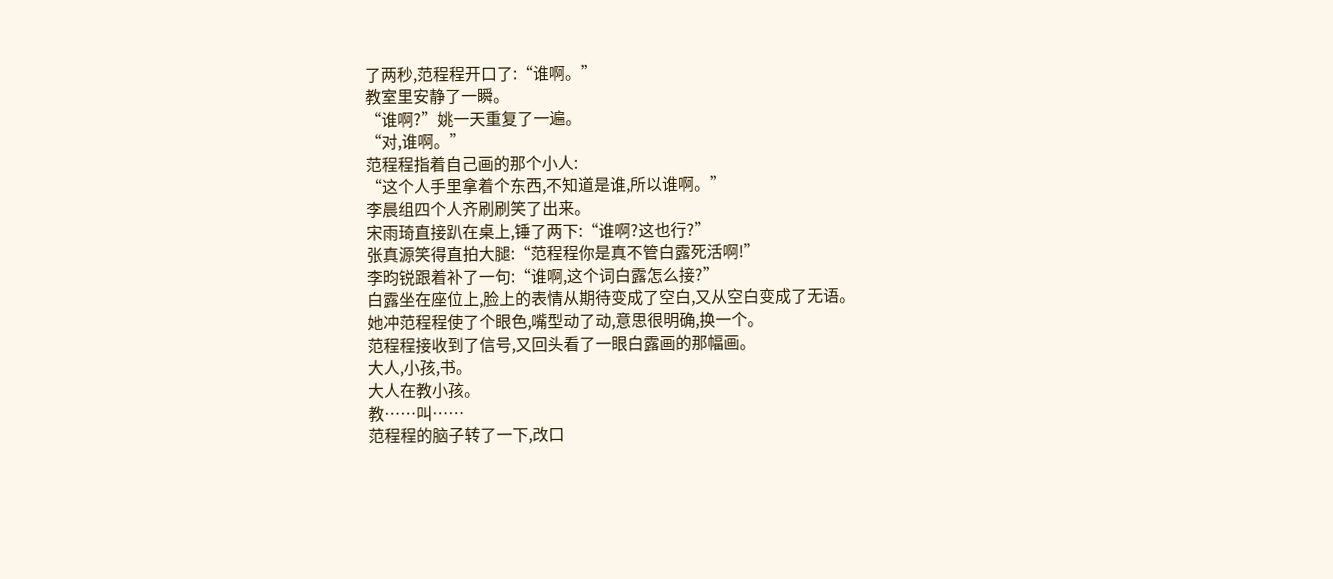了两秒,范程程开口了:“谁啊。”
教室里安静了一瞬。
“谁啊?”姚一天重复了一遍。
“对,谁啊。”
范程程指着自己画的那个小人:
“这个人手里拿着个东西,不知道是谁,所以谁啊。”
李晨组四个人齐刷刷笑了出来。
宋雨琦直接趴在桌上,锤了两下:“谁啊?这也行?”
张真源笑得直拍大腿:“范程程你是真不管白露死活啊!”
李昀锐跟着补了一句:“谁啊,这个词白露怎么接?”
白露坐在座位上,脸上的表情从期待变成了空白,又从空白变成了无语。
她冲范程程使了个眼色,嘴型动了动,意思很明确,换一个。
范程程接收到了信号,又回头看了一眼白露画的那幅画。
大人,小孩,书。
大人在教小孩。
教……叫……
范程程的脑子转了一下,改口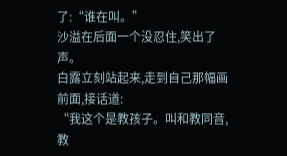了:“谁在叫。”
沙溢在后面一个没忍住,笑出了声。
白露立刻站起来,走到自己那幅画前面,接话道:
“我这个是教孩子。叫和教同音,教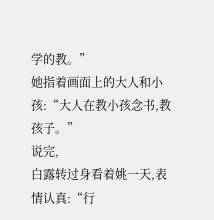学的教。”
她指着画面上的大人和小孩:“大人在教小孩念书,教孩子。”
说完,
白露转过身看着姚一天,表情认真:“行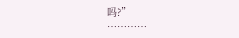吗?”
…………